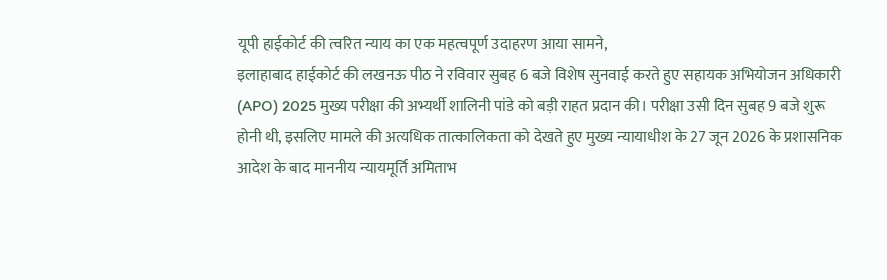यूपी हाईकोर्ट की त्वरित न्याय का एक महत्वपूर्ण उदाहरण आया सामने,
इलाहाबाद हाईकोर्ट की लखनऊ पीठ ने रविवार सुबह 6 बजे विशेष सुनवाई करते हुए सहायक अभियोजन अधिकारी (APO) 2025 मुख्य परीक्षा की अभ्यर्थी शालिनी पांडे को बड़ी राहत प्रदान की। परीक्षा उसी दिन सुबह 9 बजे शुरू होनी थी, इसलिए मामले की अत्यधिक तात्कालिकता को देखते हुए मुख्य न्यायाधीश के 27 जून 2026 के प्रशासनिक आदेश के बाद माननीय न्यायमूर्ति अमिताभ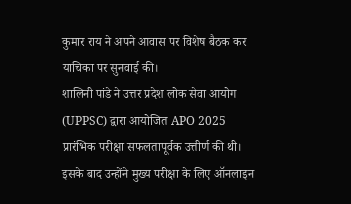कुमार राय ने अपने आवास पर विशेष बैठक कर याचिका पर सुनवाई की।
शालिनी पांडे ने उत्तर प्रदेश लोक सेवा आयोग (UPPSC) द्वारा आयोजित APO 2025 प्रारंभिक परीक्षा सफलतापूर्वक उत्तीर्ण की थी। इसके बाद उन्होंने मुख्य परीक्षा के लिए ऑनलाइन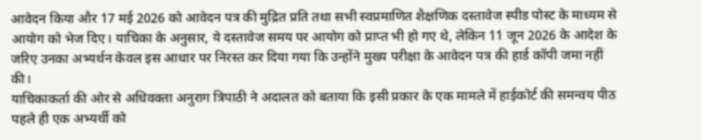आवेदन किया और 17 मई 2026 को आवेदन पत्र की मुद्रित प्रति तथा सभी स्वप्रमाणित शैक्षणिक दस्तावेज स्पीड पोस्ट के माध्यम से आयोग को भेज दिए। याचिका के अनुसार, ये दस्तावेज समय पर आयोग को प्राप्त भी हो गए थे, लेकिन 11 जून 2026 के आदेश के जरिए उनका अभ्यर्थन केवल इस आधार पर निरस्त कर दिया गया कि उन्होंने मुख्य परीक्षा के आवेदन पत्र की हार्ड कॉपी जमा नहीं की।
याचिकाकर्ता की ओर से अधिवक्ता अनुराग त्रिपाठी ने अदालत को बताया कि इसी प्रकार के एक मामले में हाईकोर्ट की समन्वय पीठ पहले ही एक अभ्यर्थी को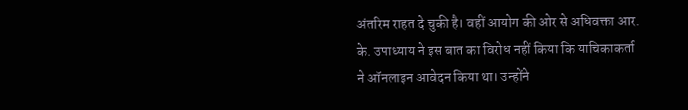अंतरिम राहत दे चुकी है। वहीं आयोग की ओर से अधिवक्ता आर. के. उपाध्याय ने इस बात का विरोध नहीं किया कि याचिकाकर्ता ने ऑनलाइन आवेदन किया था। उन्होंने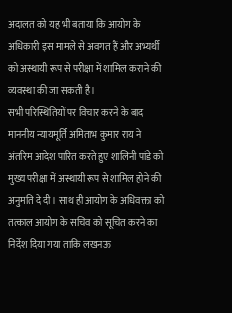अदालत को यह भी बताया कि आयोग के अधिकारी इस मामले से अवगत हैं और अभ्यर्थी को अस्थायी रूप से परीक्षा में शामिल कराने की व्यवस्था की जा सकती है।
सभी परिस्थितियों पर विचार करने के बाद माननीय न्यायमूर्ति अमिताभ कुमार राय ने अंतरिम आदेश पारित करते हुए शालिनी पांडे को मुख्य परीक्षा में अस्थायी रूप से शामिल होने की अनुमति दे दी। साथ ही आयोग के अधिवक्ता को तत्काल आयोग के सचिव को सूचित करने का निर्देश दिया गया ताकि लखनऊ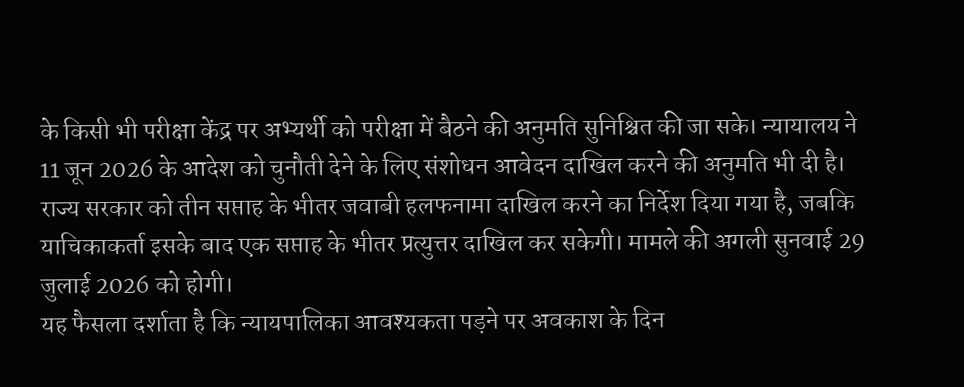के किसी भी परीक्षा केंद्र पर अभ्यर्थी को परीक्षा में बैठने की अनुमति सुनिश्चित की जा सके। न्यायालय ने 11 जून 2026 के आदेश को चुनौती देने के लिए संशोधन आवेदन दाखिल करने की अनुमति भी दी है। राज्य सरकार को तीन सप्ताह के भीतर जवाबी हलफनामा दाखिल करने का निर्देश दिया गया है, जबकि याचिकाकर्ता इसके बाद एक सप्ताह के भीतर प्रत्युत्तर दाखिल कर सकेगी। मामले की अगली सुनवाई 29 जुलाई 2026 को होगी।
यह फैसला दर्शाता है कि न्यायपालिका आवश्यकता पड़ने पर अवकाश के दिन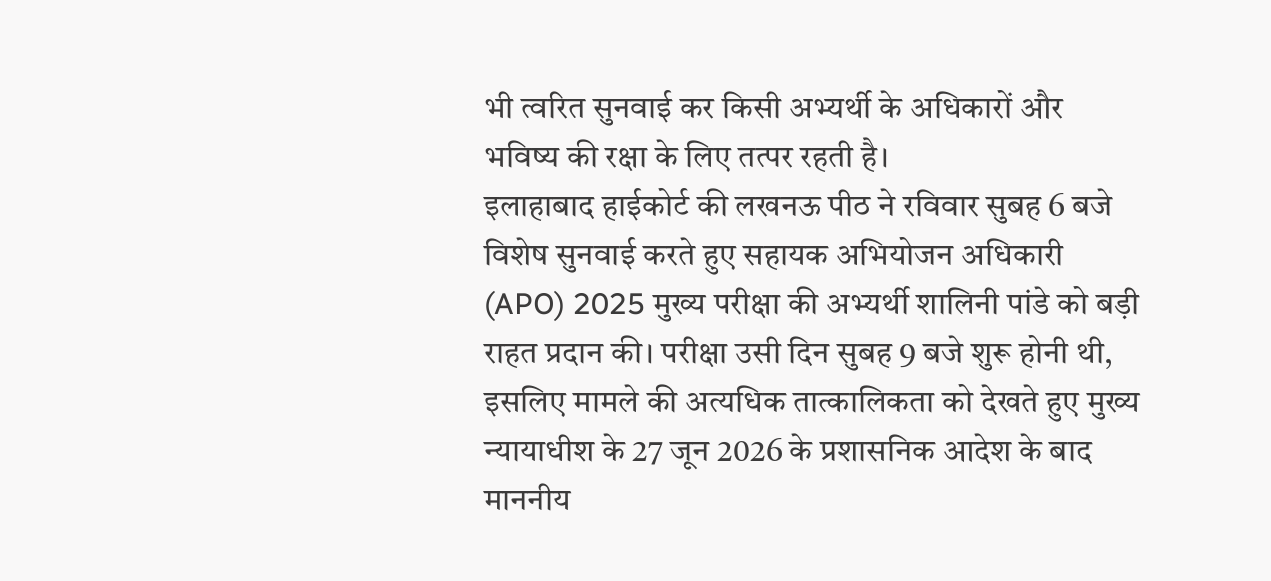भी त्वरित सुनवाई कर किसी अभ्यर्थी के अधिकारों और भविष्य की रक्षा के लिए तत्पर रहती है।
इलाहाबाद हाईकोर्ट की लखनऊ पीठ ने रविवार सुबह 6 बजे विशेष सुनवाई करते हुए सहायक अभियोजन अधिकारी (APO) 2025 मुख्य परीक्षा की अभ्यर्थी शालिनी पांडे को बड़ी राहत प्रदान की। परीक्षा उसी दिन सुबह 9 बजे शुरू होनी थी, इसलिए मामले की अत्यधिक तात्कालिकता को देखते हुए मुख्य न्यायाधीश के 27 जून 2026 के प्रशासनिक आदेश के बाद माननीय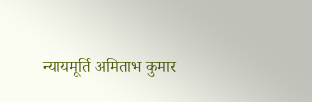न्यायमूर्ति अमिताभ कुमार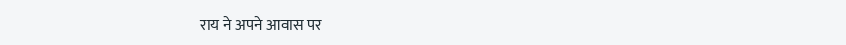राय ने अपने आवास पर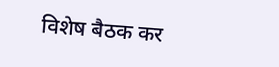विशेष बैठक कर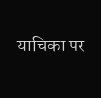याचिका पर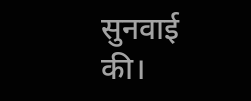सुनवाई की।